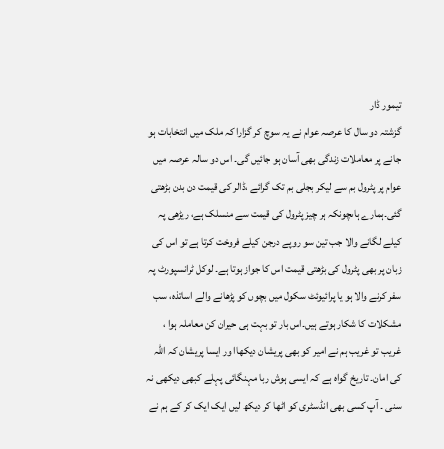تیمور ڈار
گزشتہ دو سال کا عرصہ عوام نے یہ سوچ کر گزارا کہ ملک میں انتخابات ہو جانے پر معاملات زندگی بھی آسان ہو جائیں گی۔ اس دو سالہ عرصہ میں عوام پر پٹرول بم سے لیکر بجلی بم تک گرائے ،ڈالر کی قیمت دن بدن بڑھتی گئی۔ہمارے ہاںچونکہ ہر چیز پٹرول کی قیمت سے منسلک ہے، ریڑھی پہ کیلے لگانے والا جب تین سو روپے درجن کیلے فروخت کرتا ہے تو اس کی زبان پر بھی پٹرول کی بڑھتی قیمت اس کا جواز ہوتا ہے۔ لوکل ٹرانسپورٹ پہ سفر کرنے والا ہو یا پرائیوئٹ سکول میں بچوں کو پڑھانے والے اساتذہ، سب مشکلات کا شکار ہوتے ہیں۔اس بار تو بہت ہی حیران کن معاملہ ہوا ، غریب تو غریب ہم نے امیر کو بھی پریشان دیکھاا ور ایسا پریشان کہ اللہ کی امان۔ تاریخ گواہ ہے کہ ایسی ہوش ربا مہنگائی پہلے کبھی دیکھی نہ سنی ۔ آپ کسی بھی انڈسٹری کو اٹھا کر دیکھ لیں ایک ایک کر کے ہم نے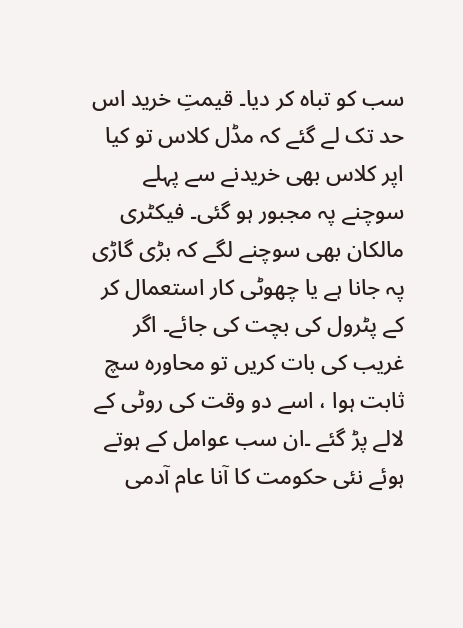سب کو تباہ کر دیا۔ قیمتِ خرید اس حد تک لے گئے کہ مڈل کلاس تو کیا اپر کلاس بھی خریدنے سے پہلے سوچنے پہ مجبور ہو گئی۔ فیکٹری مالکان بھی سوچنے لگے کہ بڑی گاڑی پہ جانا ہے یا چھوٹی کار استعمال کر کے پٹرول کی بچت کی جائے۔ اگر غریب کی بات کریں تو محاورہ سچ ثابت ہوا ، اسے دو وقت کی روٹی کے لالے پڑ گئے ۔ان سب عوامل کے ہوتے ہوئے نئی حکومت کا آنا عام آدمی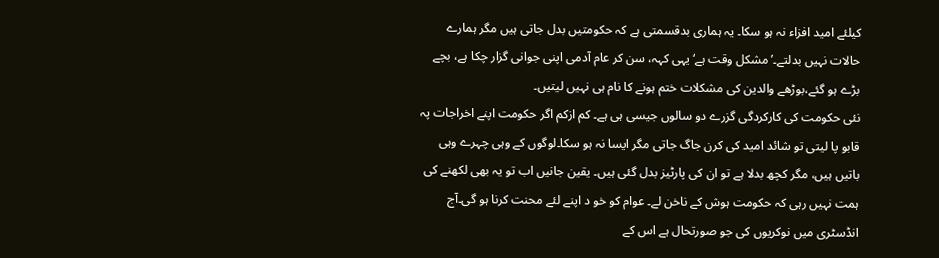کیلئے امید افزاء نہ ہو سکا۔ یہ ہماری بدقسمتی ہے کہ حکومتیں بدل جاتی ہیں مگر ہمارے حالات نہیں بدلتے۔’ مشکل وقت ہے‘ یہی کہہ، سن کر عام آدمی اپنی جوانی گزار چکا ہے، بچے بڑے ہو گئے،بوڑھے والدین کی مشکلات ختم ہونے کا نام ہی نہیں لیتیں۔
نئی حکومت کی کارکردگی گزرے دو سالوں جیسی ہی ہے۔ کم ازکم اگر حکومت اپنے اخراجات پہ قابو پا لیتی تو شائد امید کی کرن جاگ جاتی مگر ایسا نہ ہو سکا۔لوگوں کے وہی چہرے وہی باتیں ہیں، مگر کچھ بدلا ہے تو ان کی پارٹیز بدل گئی ہیں۔ یقین جانیں اب تو یہ بھی لکھنے کی ہمت نہیں رہی کہ حکومت ہوش کے ناخن لے۔ عوام کو خو د اپنے لئے محنت کرنا ہو گی۔آج انڈسٹری میں نوکریوں کی جو صورتحال ہے اس کے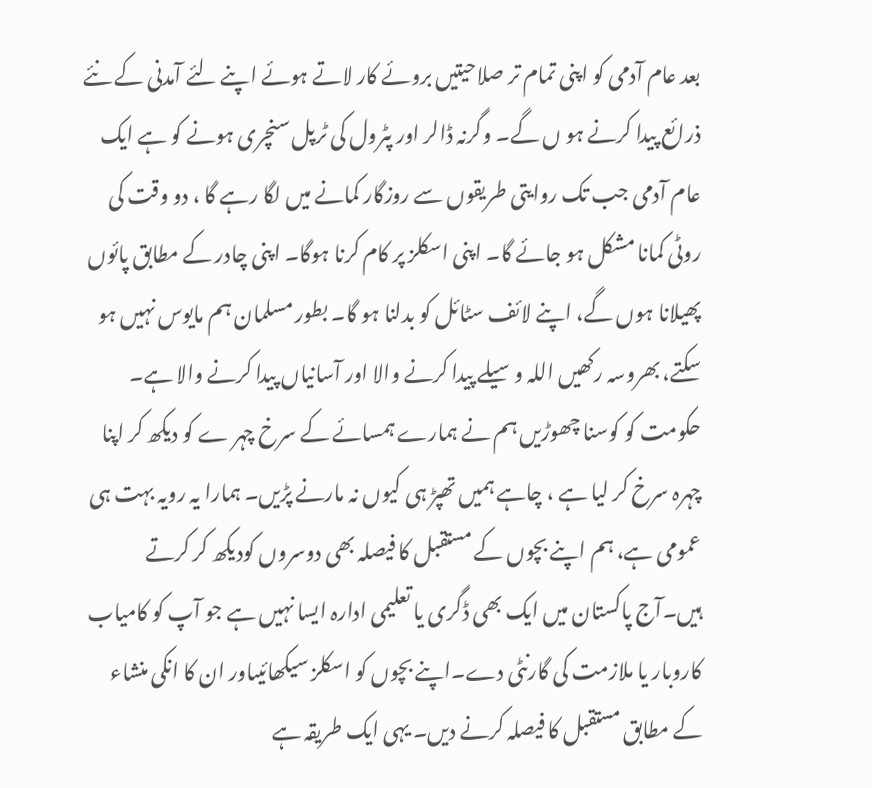بعد عام آدمی کو اپنی تمام تر صلاحیتیں بروئے کار لاتے ہوئے اپنے لئے آمدنی کے نئے ذرائع پیدا کرنے ہو ں گے۔ وگرنہ ڈالر اور پٹرول کی ٹرپل سنچری ہونے کو ہے ایک عام آدمی جب تک روایتی طریقوں سے روزگار کمانے میں لگا رہے گا ، دو وقت کی روٹی کمانا مشکل ہو جائے گا۔ اپنی اسکلز پر کام کرنا ہوگا۔ اپنی چادر کے مطابق پائوں پھیلانا ہوں گے، اپنے لائف سٹائل کو بدلنا ہو گا۔ بطور مسلمان ہم مایوس نہیں ہو سکتے، بھروسہ رکھیں اللہ وسیلے پیدا کرنے والا اور آسانیاں پیدا کرنے والا ہے۔ حکومت کو کوسنا چھوڑیں ہم نے ہمارے ہمسائے کے سرخ چہر ے کو دیکھ کر اپنا چہرہ سرخ کر لیا ہے ، چاہے ہمیں تھپڑ ہی کیوں نہ مارنے پڑیں۔ ہمارا یہ رویہ بہت ہی عمومی ہے، ہم اپنے بچوں کے مستقبل کا فیصلہ بھی دوسروں کودیکھ کر کرتے ہیں۔آج پاکستان میں ایک بھی ڈگری یا تعلیمی ادارہ ایسا نہیں ہے جو آپ کو کامیاب کاروبار یا ملازمت کی گارنٹی دے۔اپنے بچوں کو اسکلز سیکھائیںاور ان کا انکی منشاء کے مطابق مستقبل کا فیصلہ کرنے دیں۔ یہی ایک طریقہ ہے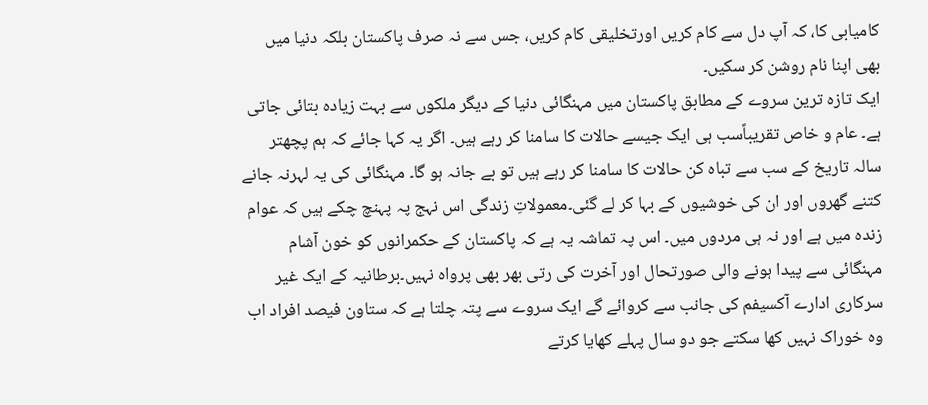کامیابی کا، کہ آپ دل سے کام کریں اورتخلیقی کام کریں، جس سے نہ صرف پاکستان بلکہ دنیا میں بھی اپنا نام روشن کر سکیں۔
ایک تازہ ترین سروے کے مطابق پاکستان میں مہنگائی دنیا کے دیگر ملکوں سے بہت زیادہ بتائی جاتی ہے۔ عام و خاص تقریباًسب ہی ایک جیسے حالات کا سامنا کر رہے ہیں۔ اگر یہ کہا جائے کہ ہم پچھتر سالہ تاریخ کے سب سے تباہ کن حالات کا سامنا کر رہے ہیں تو بے جانہ ہو گا۔ مہنگائی کی یہ لہرنہ جانے کتنے گھروں اور ان کی خوشیوں کے بہا کر لے گئی۔معمولاتِ زندگی اس نہج پہ پہنچ چکے ہیں کہ عوام زندہ میں ہے اور نہ ہی مردوں میں۔ اس پہ تماشہ یہ ہے کہ پاکستان کے حکمرانوں کو خون آشام مہنگائی سے پیدا ہونے والی صورتحال اور آخرت کی رتی بھر بھی پرواہ نہیں۔برطانیہ کے ایک غیر سرکاری ادارے آکسیفم کی جانب سے کروائے گے ایک سروے سے پتہ چلتا ہے کہ ستاون فیصد افراد اب وہ خوراک نہیں کھا سکتے جو دو سال پہلے کھایا کرتے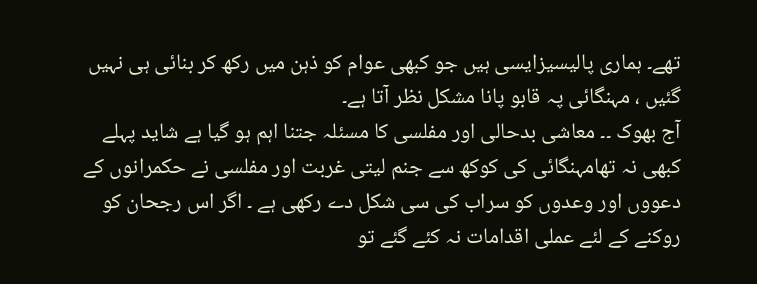تھے۔ ہماری پالیسیزایسی ہیں جو کبھی عوام کو ذہن میں رکھ کر بنائی ہی نہیں گئیں ، مہنگائی پہ قابو پانا مشکل نظر آتا ہے۔
آج بھوک ۔۔ معاشی بدحالی اور مفلسی کا مسئلہ جتنا اہم ہو گیا ہے شاید پہلے کبھی نہ تھامہنگائی کی کوکھ سے جنم لیتی غربت اور مفلسی نے حکمرانوں کے دعووں اور وعدوں کو سراب کی سی شکل دے رکھی ہے ۔ اگر اس رجحان کو روکنے کے لئے عملی اقدامات نہ کئے گئے تو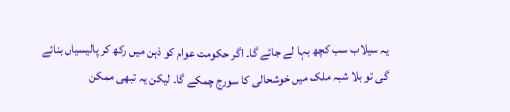یہ سیلاب سب کچھ بہا لے جائے گا۔ اگر حکومت عوام کو ذہن میں رکھ کر پالیسیاں بنائے گی تو بلا شبہ ملک میں خوشحالی کا سورج چمکے گا۔ لیکن یہ تبھی ممکن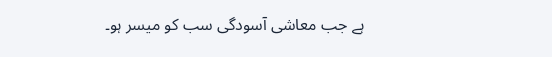ہے جب معاشی آسودگی سب کو میسر ہو۔